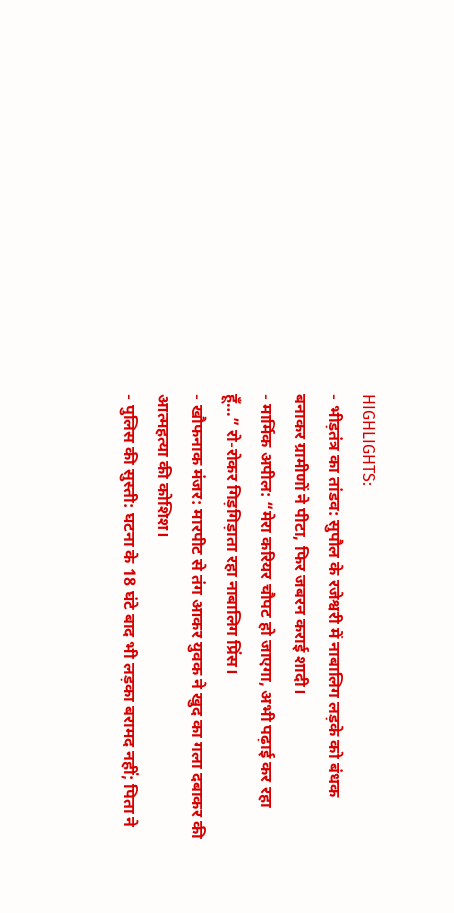HIGHLIGHTS:
- भीड़तंत्र का तांडव: सुपौल के रजेश्वरी में नाबालिग लड़के को बंधक बनाकर ग्रामीणों ने पीटा, फिर जबरन कराई शादी।
- मार्मिक अपील: “मेरा करियर चौपट हो जाएगा, अभी पढ़ाई कर रहा हूँ…” रो-रोकर गिड़गिड़ाता रहा नाबालिग प्रिंस।
- खौफनाक मंजर: मारपीट से तंग आकर युवक ने खुद का गला दबाकर की आत्महत्या की कोशिश।
- पुलिस की सुस्ती: घटना के 18 घंटे बाद भी लड़का बरामद नहीं; पिता ने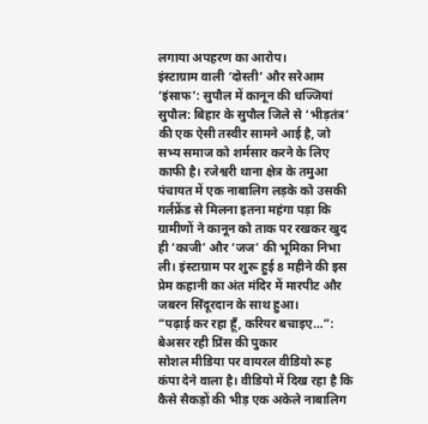लगाया अपहरण का आरोप।
इंस्टाग्राम वाली ‘दोस्ती’ और सरेआम ‘इंसाफ’: सुपौल में कानून की धज्जियां
सुपौल: बिहार के सुपौल जिले से ‘भीड़तंत्र’ की एक ऐसी तस्वीर सामने आई है, जो सभ्य समाज को शर्मसार करने के लिए काफी है। रजेश्वरी थाना क्षेत्र के तमुआ पंचायत में एक नाबालिग लड़के को उसकी गर्लफ्रेंड से मिलना इतना महंगा पड़ा कि ग्रामीणों ने कानून को ताक पर रखकर खुद ही ‘काजी’ और ‘जज’ की भूमिका निभा ली। इंस्टाग्राम पर शुरू हुई 8 महीने की इस प्रेम कहानी का अंत मंदिर में मारपीट और जबरन सिंदूरदान के साथ हुआ।
“पढ़ाई कर रहा हूँ, करियर बचाइए…”: बेअसर रही प्रिंस की पुकार
सोशल मीडिया पर वायरल वीडियो रूह कंपा देने वाला है। वीडियो में दिख रहा है कि कैसे सैकड़ों की भीड़ एक अकेले नाबालिग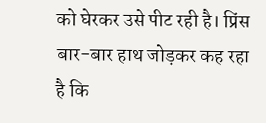को घेरकर उसे पीट रही है। प्रिंस बार-बार हाथ जोड़कर कह रहा है कि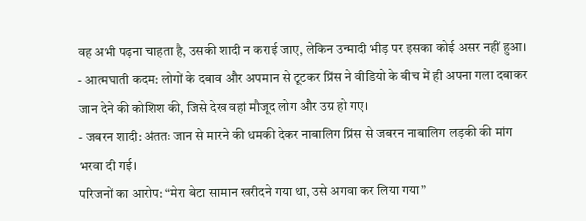वह अभी पढ़ना चाहता है, उसकी शादी न कराई जाए, लेकिन उन्मादी भीड़ पर इसका कोई असर नहीं हुआ।
- आत्मघाती कदम: लोगों के दबाव और अपमान से टूटकर प्रिंस ने वीडियो के बीच में ही अपना गला दबाकर जान देने की कोशिश की, जिसे देख वहां मौजूद लोग और उग्र हो गए।
- जबरन शादी: अंततः जान से मारने की धमकी देकर नाबालिग प्रिंस से जबरन नाबालिग लड़की की मांग भरवा दी गई।
परिजनों का आरोप: “मेरा बेटा सामान खरीदने गया था, उसे अगवा कर लिया गया”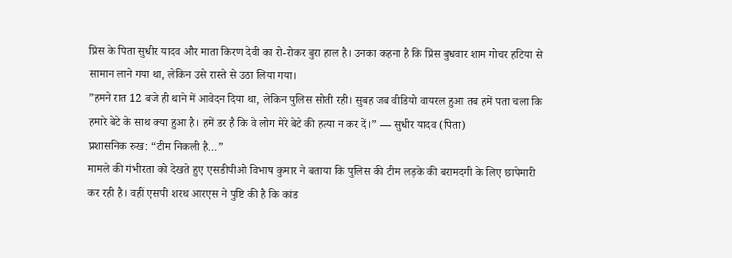प्रिंस के पिता सुधीर यादव और माता किरण देवी का रो-रोकर बुरा हाल है। उनका कहना है कि प्रिंस बुधवार शाम गोचर हटिया से सामान लाने गया था, लेकिन उसे रास्ते से उठा लिया गया।
”हमने रात 12 बजे ही थाने में आवेदन दिया था, लेकिन पुलिस सोती रही। सुबह जब वीडियो वायरल हुआ तब हमें पता चला कि हमारे बेटे के साथ क्या हुआ है। हमें डर है कि वे लोग मेरे बेटे की हत्या न कर दें।” — सुधीर यादव (पिता)
प्रशासनिक रुख: “टीम निकली है…”
मामले की गंभीरता को देखते हुए एसडीपीओ विभाष कुमार ने बताया कि पुलिस की टीम लड़के की बरामदगी के लिए छापेमारी कर रही है। वहीं एसपी शरथ आरएस ने पुष्टि की है कि कांड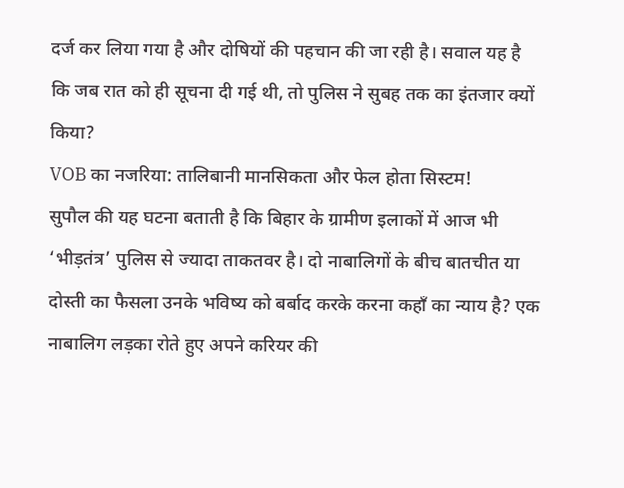दर्ज कर लिया गया है और दोषियों की पहचान की जा रही है। सवाल यह है कि जब रात को ही सूचना दी गई थी, तो पुलिस ने सुबह तक का इंतजार क्यों किया?
VOB का नजरिया: तालिबानी मानसिकता और फेल होता सिस्टम!
सुपौल की यह घटना बताती है कि बिहार के ग्रामीण इलाकों में आज भी ‘भीड़तंत्र’ पुलिस से ज्यादा ताकतवर है। दो नाबालिगों के बीच बातचीत या दोस्ती का फैसला उनके भविष्य को बर्बाद करके करना कहाँ का न्याय है? एक नाबालिग लड़का रोते हुए अपने करियर की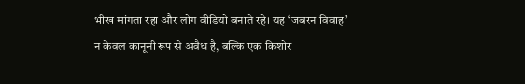भीख मांगता रहा और लोग वीडियो बनाते रहे। यह ‘जबरन विवाह’ न केवल कानूनी रूप से अवैध है, बल्कि एक किशोर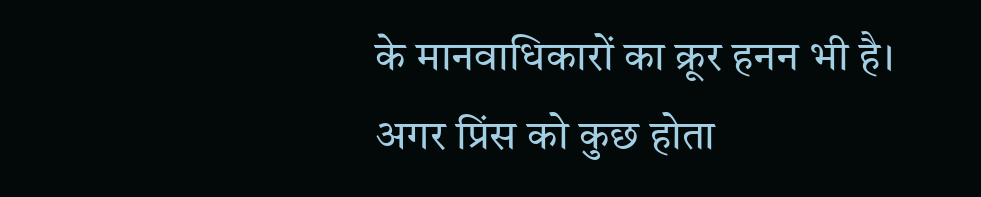के मानवाधिकारों का क्रूर हनन भी है। अगर प्रिंस को कुछ होता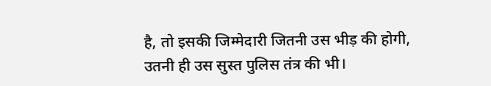है, तो इसकी जिम्मेदारी जितनी उस भीड़ की होगी, उतनी ही उस सुस्त पुलिस तंत्र की भी।